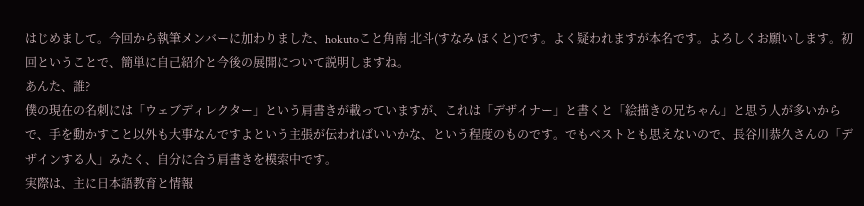はじめまして。今回から執筆メンバーに加わりました、hokutoこと角南 北斗(すなみ ほくと)です。よく疑われますが本名です。よろしくお願いします。初回ということで、簡単に自己紹介と今後の展開について説明しますね。
あんた、誰?
僕の現在の名刺には「ウェブディレクター」という肩書きが載っていますが、これは「デザイナー」と書くと「絵描きの兄ちゃん」と思う人が多いからで、手を動かすこと以外も大事なんですよという主張が伝わればいいかな、という程度のものです。でもベストとも思えないので、長谷川恭久さんの「デザインする人」みたく、自分に合う肩書きを模索中です。
実際は、主に日本語教育と情報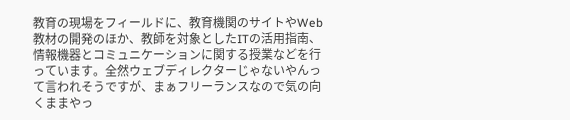教育の現場をフィールドに、教育機関のサイトやWeb教材の開発のほか、教師を対象としたITの活用指南、情報機器とコミュニケーションに関する授業などを行っています。全然ウェブディレクターじゃないやんって言われそうですが、まぁフリーランスなので気の向くままやっ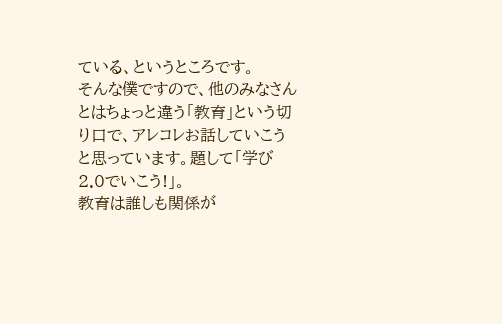ている、というところです。
そんな僕ですので、他のみなさんとはちょっと違う「教育」という切り口で、アレコレお話していこうと思っています。題して「学び2.0でいこう!」。
教育は誰しも関係が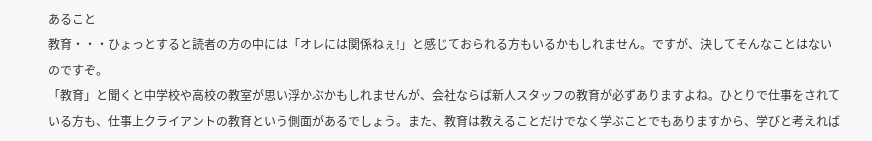あること
教育・・・ひょっとすると読者の方の中には「オレには関係ねぇ!」と感じておられる方もいるかもしれません。ですが、決してそんなことはないのですぞ。
「教育」と聞くと中学校や高校の教室が思い浮かぶかもしれませんが、会社ならば新人スタッフの教育が必ずありますよね。ひとりで仕事をされている方も、仕事上クライアントの教育という側面があるでしょう。また、教育は教えることだけでなく学ぶことでもありますから、学びと考えれば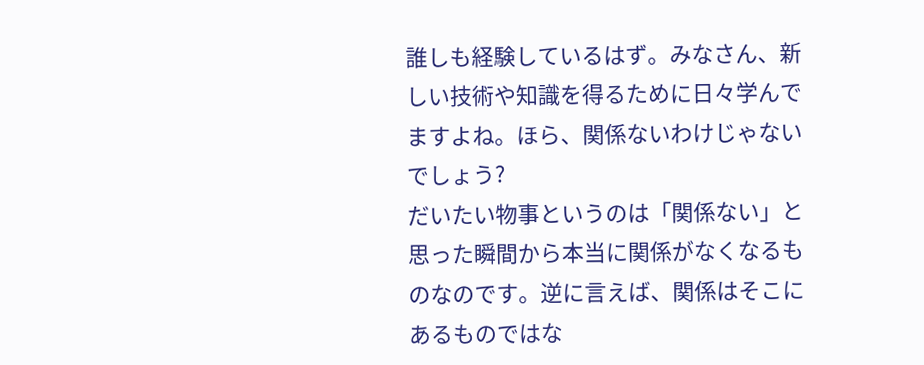誰しも経験しているはず。みなさん、新しい技術や知識を得るために日々学んでますよね。ほら、関係ないわけじゃないでしょう?
だいたい物事というのは「関係ない」と思った瞬間から本当に関係がなくなるものなのです。逆に言えば、関係はそこにあるものではな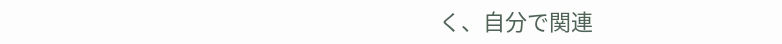く、自分で関連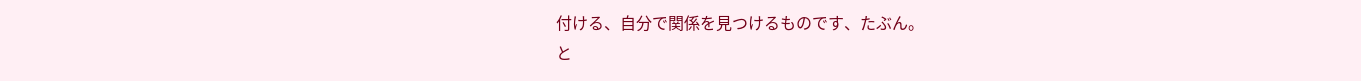付ける、自分で関係を見つけるものです、たぶん。
と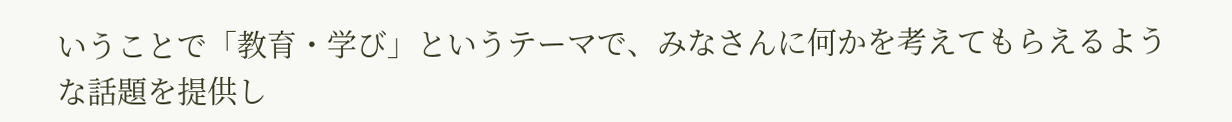いうことで「教育・学び」というテーマで、みなさんに何かを考えてもらえるような話題を提供し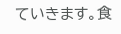ていきます。食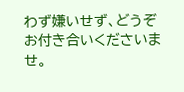わず嫌いせず、どうぞお付き合いくださいませ。